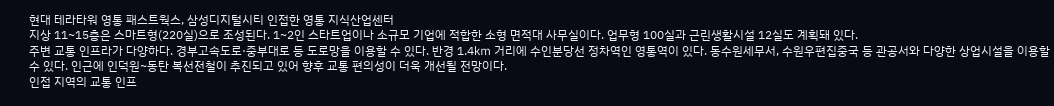현대 테라타워 영통 패스트웍스, 삼성디지털시티 인접한 영통 지식산업센터
지상 11~15층은 스마트형(220실)으로 조성된다. 1~2인 스타트업이나 소규모 기업에 적합한 소형 면적대 사무실이다. 업무형 100실과 근린생활시설 12실도 계획돼 있다.
주변 교통 인프라가 다양하다. 경부고속도로·중부대로 등 도로망을 이용할 수 있다. 반경 1.4㎞ 거리에 수인분당선 정차역인 영통역이 있다. 동수원세무서, 수원우편집중국 등 관공서와 다양한 상업시설을 이용할 수 있다. 인근에 인덕원~동탄 복선전철이 추진되고 있어 향후 교통 편의성이 더욱 개선될 전망이다.
인접 지역의 교통 인프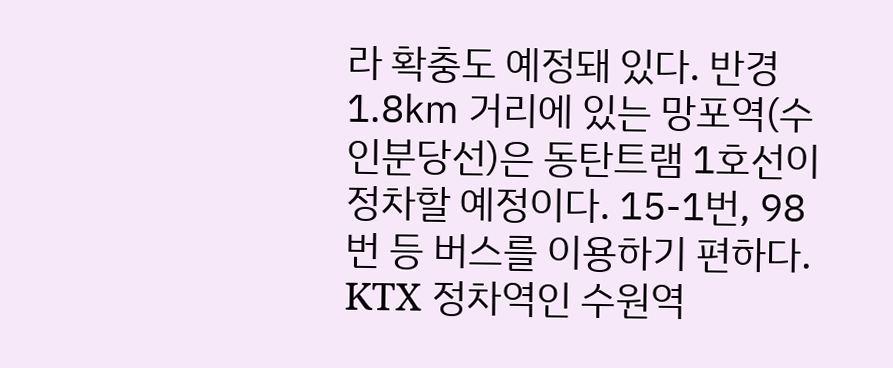라 확충도 예정돼 있다. 반경 1.8㎞ 거리에 있는 망포역(수인분당선)은 동탄트램 1호선이 정차할 예정이다. 15-1번, 98번 등 버스를 이용하기 편하다. KTX 정차역인 수원역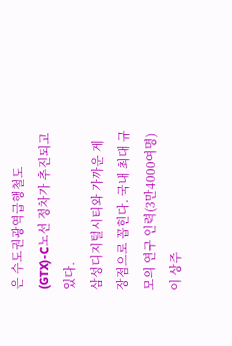은 수도권광역급행철도(GTX)-C노선 정차가 추진되고 있다.
삼성디지털시티와 가까운 게 장점으로 꼽힌다. 국내 최대 규모의 연구 인력(3만4000여명)이 상주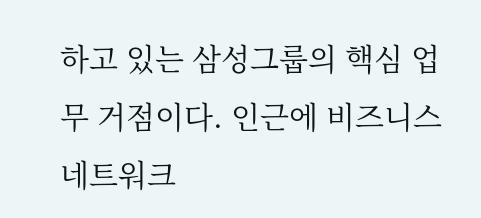하고 있는 삼성그룹의 핵심 업무 거점이다. 인근에 비즈니스 네트워크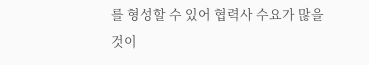를 형성할 수 있어 협력사 수요가 많을 것이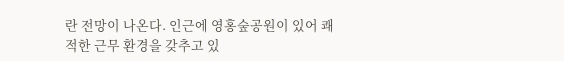란 전망이 나온다. 인근에 영홍숲공원이 있어 쾌적한 근무 환경을 갖추고 있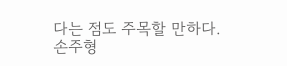다는 점도 주목할 만하다.
손주형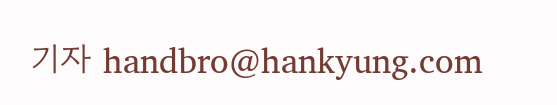기자 handbro@hankyung.com